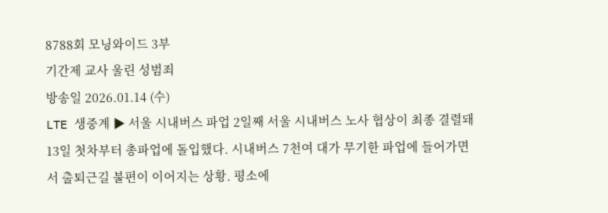8788회 모닝와이드 3부
기간제 교사 울린 성범죄
방송일 2026.01.14 (수)
LTE 생중계 ▶ 서울 시내버스 파업 2일째 서울 시내버스 노사 협상이 최종 결렬돼 13일 첫차부터 총파업에 돌입했다. 시내버스 7천여 대가 무기한 파업에 들어가면서 출퇴근길 불편이 이어지는 상황. 평소에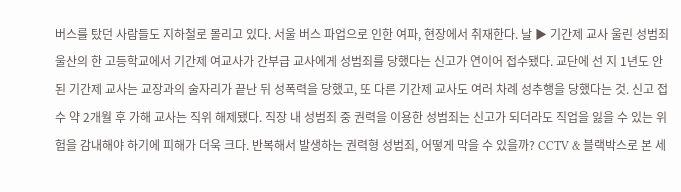버스를 탔던 사람들도 지하철로 몰리고 있다. 서울 버스 파업으로 인한 여파, 현장에서 취재한다. 날 ▶ 기간제 교사 울린 성범죄 울산의 한 고등학교에서 기간제 여교사가 간부급 교사에게 성범죄를 당했다는 신고가 연이어 접수됐다. 교단에 선 지 1년도 안 된 기간제 교사는 교장과의 술자리가 끝난 뒤 성폭력을 당했고, 또 다른 기간제 교사도 여러 차례 성추행을 당했다는 것. 신고 접수 약 2개월 후 가해 교사는 직위 해제됐다. 직장 내 성범죄 중 권력을 이용한 성범죄는 신고가 되더라도 직업을 잃을 수 있는 위험을 감내해야 하기에 피해가 더욱 크다. 반복해서 발생하는 권력형 성범죄, 어떻게 막을 수 있을까? CCTV & 블랙박스로 본 세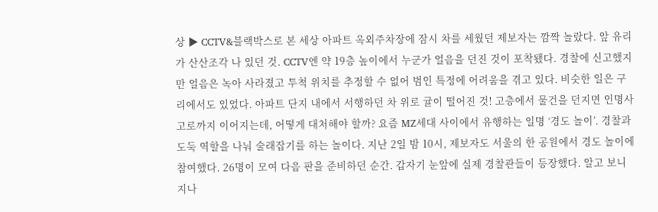상 ▶ CCTV&블랙박스로 본 세상 아파트 옥외주차장에 잠시 차를 세웠던 제보자는 깜짝 놀랐다. 앞 유리가 산산조각 나 있던 것. CCTV엔 약 19층 높이에서 누군가 얼음을 던진 것이 포착됐다. 경찰에 신고했지만 얼음은 녹아 사라졌고 투척 위치를 추정할 수 없어 범인 특정에 어려움을 겪고 있다. 비슷한 일은 구리에서도 있었다. 아파트 단지 내에서 서행하던 차 위로 귤이 떨어진 것! 고층에서 물건을 던지면 인명사고로까지 이어지는데, 어떻게 대처해야 할까? 요즘 MZ세대 사이에서 유행하는 일명 ‘경도 놀이’. 경찰과 도둑 역할을 나눠 술래잡기를 하는 놀이다. 지난 2일 밤 10시, 제보자도 서울의 한 공원에서 경도 놀이에 참여했다. 26명이 모여 다음 판을 준비하던 순간. 갑자기 눈앞에 실제 경찰관들이 등장했다. 알고 보니 지나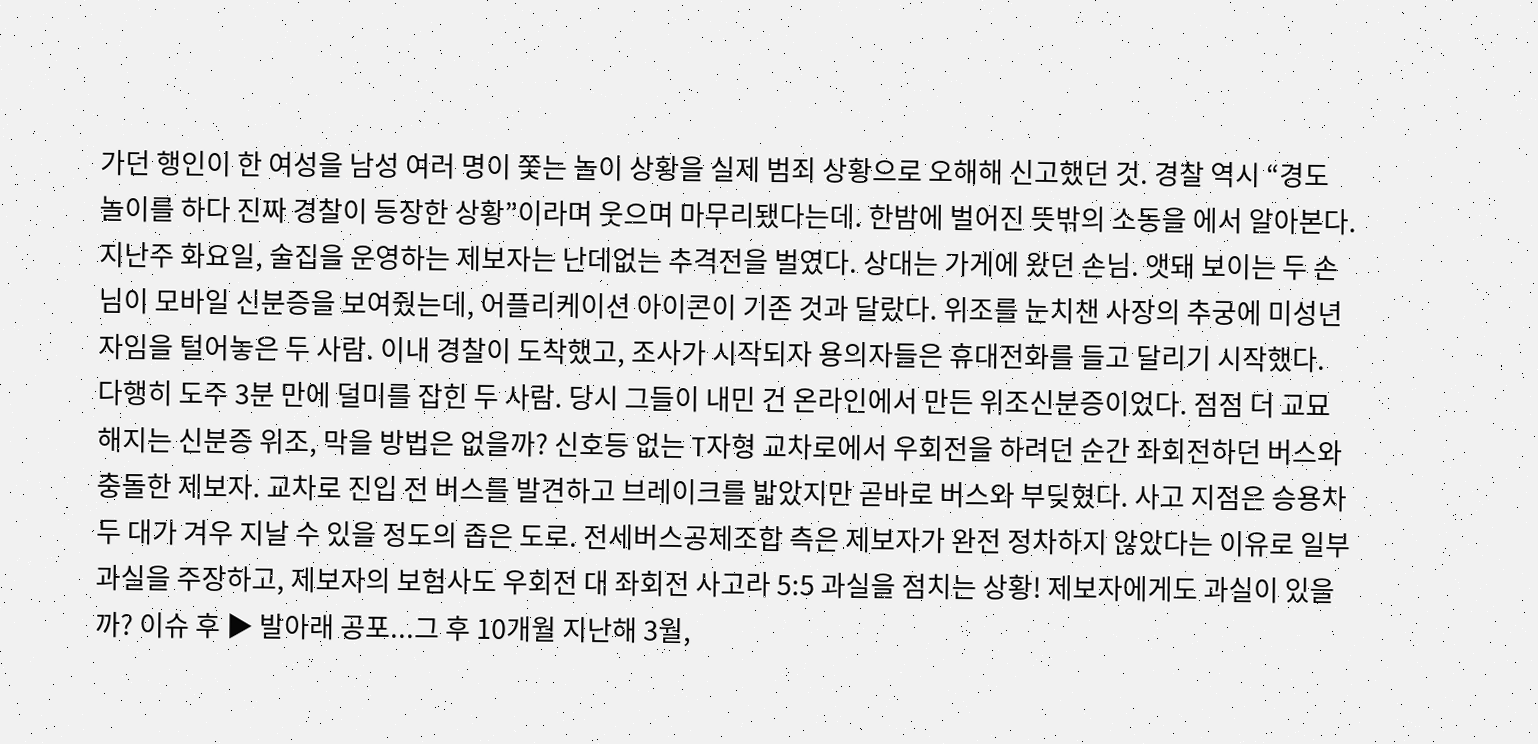가던 행인이 한 여성을 남성 여러 명이 쫓는 놀이 상황을 실제 범죄 상황으로 오해해 신고했던 것. 경찰 역시 “경도 놀이를 하다 진짜 경찰이 등장한 상황”이라며 웃으며 마무리됐다는데. 한밤에 벌어진 뜻밖의 소동을 에서 알아본다. 지난주 화요일, 술집을 운영하는 제보자는 난데없는 추격전을 벌였다. 상대는 가게에 왔던 손님. 앳돼 보이는 두 손님이 모바일 신분증을 보여줬는데, 어플리케이션 아이콘이 기존 것과 달랐다. 위조를 눈치챈 사장의 추궁에 미성년자임을 털어놓은 두 사람. 이내 경찰이 도착했고, 조사가 시작되자 용의자들은 휴대전화를 들고 달리기 시작했다. 다행히 도주 3분 만에 덜미를 잡힌 두 사람. 당시 그들이 내민 건 온라인에서 만든 위조신분증이었다. 점점 더 교묘해지는 신분증 위조, 막을 방법은 없을까? 신호등 없는 T자형 교차로에서 우회전을 하려던 순간 좌회전하던 버스와 충돌한 제보자. 교차로 진입 전 버스를 발견하고 브레이크를 밟았지만 곧바로 버스와 부딪혔다. 사고 지점은 승용차 두 대가 겨우 지날 수 있을 정도의 좁은 도로. 전세버스공제조합 측은 제보자가 완전 정차하지 않았다는 이유로 일부 과실을 주장하고, 제보자의 보험사도 우회전 대 좌회전 사고라 5:5 과실을 점치는 상황! 제보자에게도 과실이 있을까? 이슈 후 ▶ 발아래 공포...그 후 10개월 지난해 3월,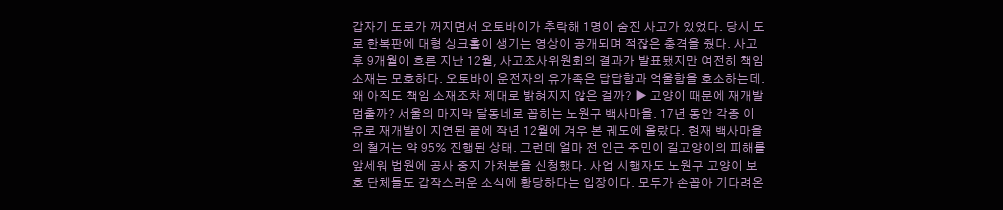갑자기 도로가 꺼지면서 오토바이가 추락해 1명이 숨진 사고가 있었다. 당시 도로 한복판에 대형 싱크홀이 생기는 영상이 공개되며 적잖은 충격을 줬다. 사고 후 9개월이 흐른 지난 12월, 사고조사위원회의 결과가 발표됐지만 여전히 책임 소재는 모호하다. 오토바이 운전자의 유가족은 답답함과 억울함을 호소하는데. 왜 아직도 책임 소재조차 제대로 밝혀지지 않은 걸까? ▶ 고양이 때문에 재개발 멈출까? 서울의 마지막 달동네로 꼽히는 노원구 백사마을. 17년 동안 각종 이유로 재개발이 지연된 끝에 작년 12월에 겨우 본 궤도에 올랐다. 현재 백사마을의 철거는 약 95% 진행된 상태. 그런데 얼마 전 인근 주민이 길고양이의 피해를 앞세워 법원에 공사 중지 가처분을 신청했다. 사업 시행자도 노원구 고양이 보호 단체들도 갑작스러운 소식에 황당하다는 입장이다. 모두가 손꼽아 기다려온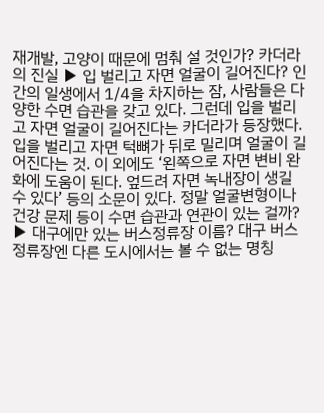재개발, 고양이 때문에 멈춰 설 것인가? 카더라의 진실 ▶ 입 벌리고 자면 얼굴이 길어진다? 인간의 일생에서 1/4을 차지하는 잠, 사람들은 다양한 수면 습관을 갖고 있다. 그런데 입을 벌리고 자면 얼굴이 길어진다는 카더라가 등장했다. 입을 벌리고 자면 턱뼈가 뒤로 밀리며 얼굴이 길어진다는 것. 이 외에도 ‘왼쪽으로 자면 변비 완화에 도움이 된다. 엎드려 자면 녹내장이 생길 수 있다’ 등의 소문이 있다. 정말 얼굴변형이나 건강 문제 등이 수면 습관과 연관이 있는 걸까? ▶ 대구에만 있는 버스정류장 이름? 대구 버스 정류장엔 다른 도시에서는 볼 수 없는 명칭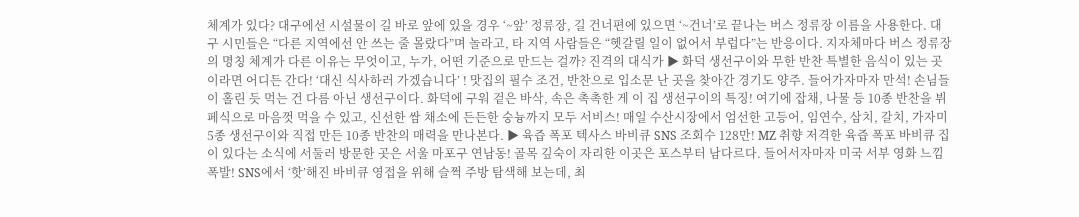체계가 있다? 대구에선 시설물이 길 바로 앞에 있을 경우 ‘~앞’ 정류장, 길 건너편에 있으면 ‘~건너’로 끝나는 버스 정류장 이름을 사용한다. 대구 시민들은 “다른 지역에선 안 쓰는 줄 몰랐다”며 놀라고, 타 지역 사람들은 “헷갈릴 일이 없어서 부럽다”는 반응이다. 지자체마다 버스 정류장의 명칭 체계가 다른 이유는 무엇이고, 누가, 어떤 기준으로 만드는 걸까? 진격의 대식가 ▶ 화덕 생선구이와 무한 반찬 특별한 음식이 있는 곳이라면 어디든 간다! ‘대신 식사하러 가겠습니다’ ! 맛집의 필수 조건, 반찬으로 입소문 난 곳을 찾아간 경기도 양주. 들어가자마자 만석! 손님들이 홀린 듯 먹는 건 다름 아닌 생선구이다. 화덕에 구워 겉은 바삭, 속은 촉촉한 게 이 집 생선구이의 특징! 여기에 잡채, 나물 등 10종 반찬을 뷔페식으로 마음껏 먹을 수 있고, 신선한 쌈 채소에 든든한 숭늉까지 모두 서비스! 매일 수산시장에서 엄선한 고등어, 임연수, 삼치, 갈치, 가자미 5종 생선구이와 직접 만든 10종 반찬의 매력을 만나본다. ▶ 육즙 폭포 텍사스 바비큐 SNS 조회수 128만! MZ 취향 저격한 육즙 폭포 바비큐 집이 있다는 소식에 서둘러 방문한 곳은 서울 마포구 연남동! 골목 깊숙이 자리한 이곳은 포스부터 남다르다. 들어서자마자 미국 서부 영화 느낌 폭발! SNS에서 ‘핫’해진 바비큐 영접을 위해 슬쩍 주방 탐색해 보는데, 최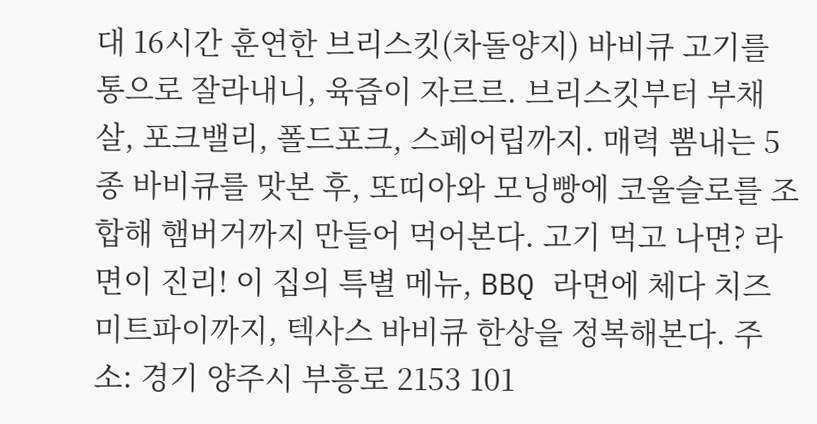대 16시간 훈연한 브리스킷(차돌양지) 바비큐 고기를 통으로 잘라내니, 육즙이 자르르. 브리스킷부터 부채살, 포크밸리, 폴드포크, 스페어립까지. 매력 뽐내는 5종 바비큐를 맛본 후, 또띠아와 모닝빵에 코울슬로를 조합해 햄버거까지 만들어 먹어본다. 고기 먹고 나면? 라면이 진리! 이 집의 특별 메뉴, BBQ 라면에 체다 치즈 미트파이까지, 텍사스 바비큐 한상을 정복해본다. 주소: 경기 양주시 부흥로 2153 101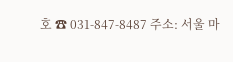호 ☎ 031-847-8487 주소: 서울 마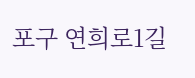포구 연희로1길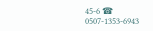45-6 ☎ 0507-1353-6943